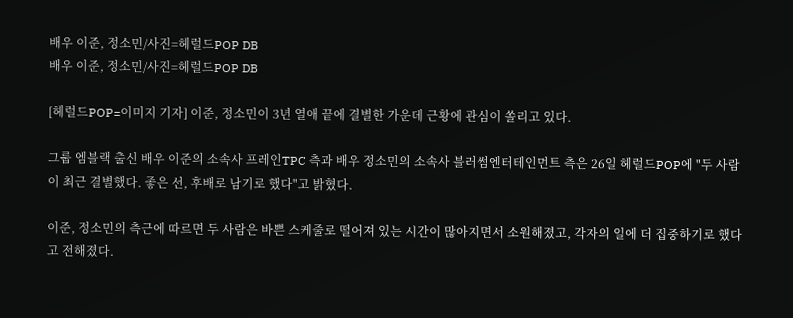배우 이준, 정소민/사진=헤럴드POP DB
배우 이준, 정소민/사진=헤럴드POP DB

[헤럴드POP=이미지 기자] 이준, 정소민이 3년 열애 끝에 결별한 가운데 근황에 관심이 쏠리고 있다.

그룹 엠블랙 출신 배우 이준의 소속사 프레인TPC 측과 배우 정소민의 소속사 블러썸엔터테인먼트 측은 26일 헤럴드POP에 "두 사람이 최근 결별했다. 좋은 선, 후배로 남기로 했다"고 밝혔다.

이준, 정소민의 측근에 따르면 두 사람은 바쁜 스케줄로 떨어져 있는 시간이 많아지면서 소원해졌고, 각자의 일에 더 집중하기로 했다고 전해졌다.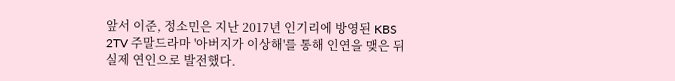앞서 이준, 정소민은 지난 2017년 인기리에 방영된 KBS 2TV 주말드라마 '아버지가 이상해'를 통해 인연을 맺은 뒤 실제 연인으로 발전했다.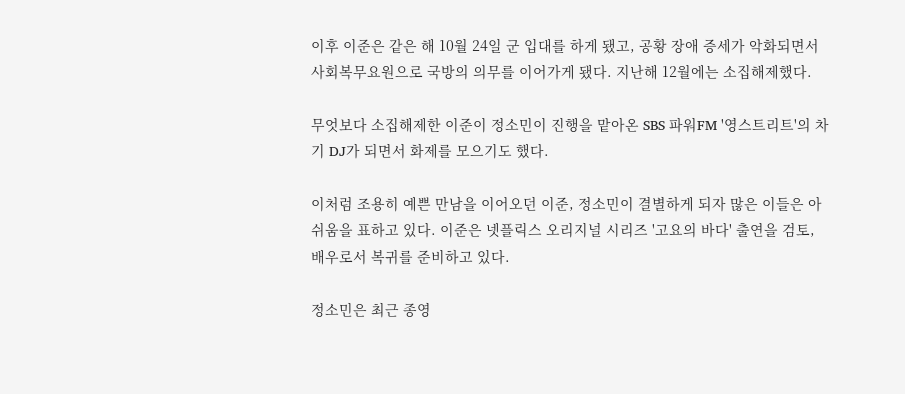이후 이준은 같은 해 10월 24일 군 입대를 하게 됐고, 공황 장애 증세가 악화되면서 사회복무요원으로 국방의 의무를 이어가게 됐다. 지난해 12월에는 소집해제했다.

무엇보다 소집해제한 이준이 정소민이 진행을 맡아온 SBS 파워FM '영스트리트'의 차기 DJ가 되면서 화제를 모으기도 했다.

이처럼 조용히 예쁜 만남을 이어오던 이준, 정소민이 결별하게 되자 많은 이들은 아쉬움을 표하고 있다. 이준은 넷플릭스 오리지널 시리즈 '고요의 바다' 출연을 검토, 배우로서 복귀를 준비하고 있다.

정소민은 최근 종영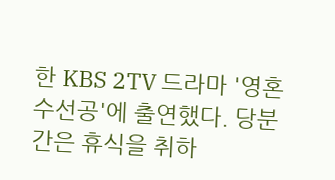한 KBS 2TV 드라마 '영혼수선공'에 출연했다. 당분간은 휴식을 취하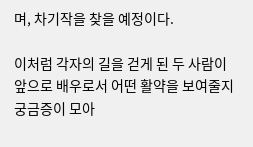며, 차기작을 찾을 예정이다.

이처럼 각자의 길을 걷게 된 두 사람이 앞으로 배우로서 어떤 활약을 보여줄지 궁금증이 모아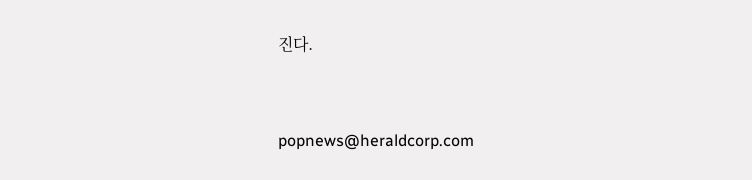진다.


popnews@heraldcorp.com